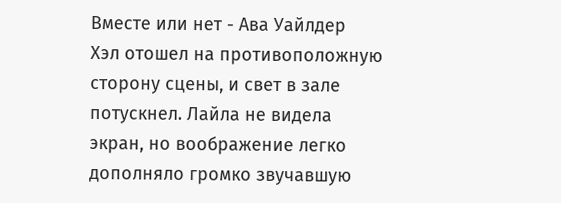Вместе или нет - Ава Уайлдер
Хэл отошел на противоположную сторону сцены, и свет в зале потускнел. Лайла не видела экран, но воображение легко дополняло громко звучавшую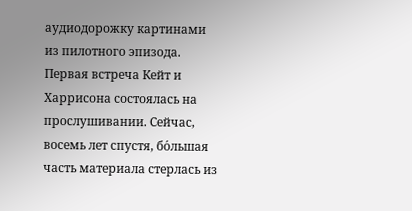аудиодорожку картинами из пилотного эпизода. Первая встреча Кейт и Харрисона состоялась на прослушивании. Сейчас, восемь лет спустя, бо́льшая часть материала стерлась из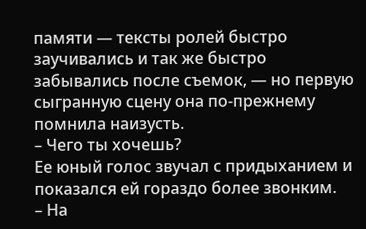памяти ― тексты ролей быстро заучивались и так же быстро забывались после съемок, ― но первую сыгранную сцену она по-прежнему помнила наизусть.
– Чего ты хочешь?
Ее юный голос звучал с придыханием и показался ей гораздо более звонким.
– На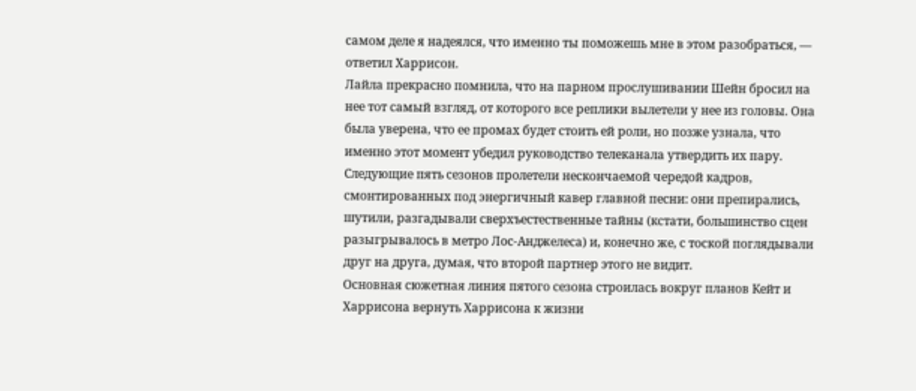самом деле я надеялся, что именно ты поможешь мне в этом разобраться, ― ответил Харрисон.
Лайла прекрасно помнила, что на парном прослушивании Шейн бросил на нее тот самый взгляд, от которого все реплики вылетели у нее из головы. Она была уверена, что ее промах будет стоить ей роли, но позже узнала, что именно этот момент убедил руководство телеканала утвердить их пару.
Следующие пять сезонов пролетели нескончаемой чередой кадров, смонтированных под энергичный кавер главной песни: они препирались, шутили, разгадывали сверхъестественные тайны (кстати, большинство сцен разыгрывалось в метро Лос-Анджелеса) и, конечно же, с тоской поглядывали друг на друга, думая, что второй партнер этого не видит.
Основная сюжетная линия пятого сезона строилась вокруг планов Кейт и Харрисона вернуть Харрисона к жизни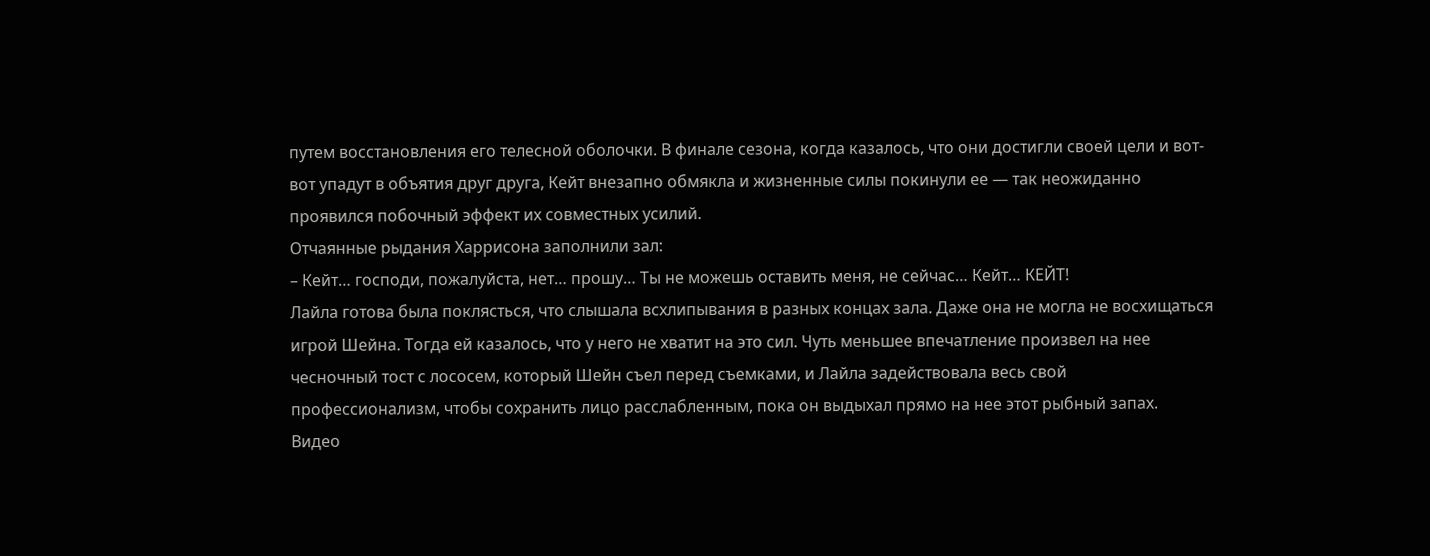путем восстановления его телесной оболочки. В финале сезона, когда казалось, что они достигли своей цели и вот-вот упадут в объятия друг друга, Кейт внезапно обмякла и жизненные силы покинули ее ― так неожиданно проявился побочный эффект их совместных усилий.
Отчаянные рыдания Харрисона заполнили зал:
– Кейт… господи, пожалуйста, нет… прошу… Ты не можешь оставить меня, не сейчас… Кейт… КЕЙТ!
Лайла готова была поклясться, что слышала всхлипывания в разных концах зала. Даже она не могла не восхищаться игрой Шейна. Тогда ей казалось, что у него не хватит на это сил. Чуть меньшее впечатление произвел на нее чесночный тост с лососем, который Шейн съел перед съемками, и Лайла задействовала весь свой профессионализм, чтобы сохранить лицо расслабленным, пока он выдыхал прямо на нее этот рыбный запах.
Видео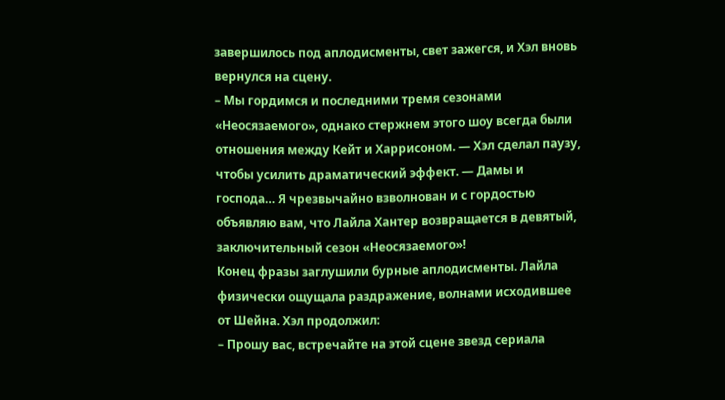завершилось под аплодисменты, свет зажегся, и Хэл вновь вернулся на сцену.
– Мы гордимся и последними тремя сезонами «Неосязаемого», однако стержнем этого шоу всегда были отношения между Кейт и Харрисоном. ― Хэл сделал паузу, чтобы усилить драматический эффект. ― Дамы и господа… Я чрезвычайно взволнован и с гордостью объявляю вам, что Лайла Хантер возвращается в девятый, заключительный сезон «Неосязаемого»!
Конец фразы заглушили бурные аплодисменты. Лайла физически ощущала раздражение, волнами исходившее от Шейна. Хэл продолжил:
– Прошу вас, встречайте на этой сцене звезд сериала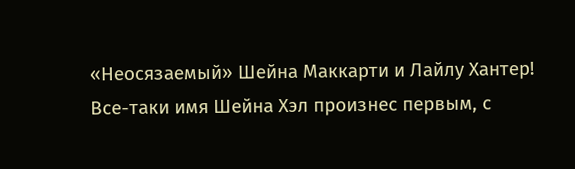«Неосязаемый» Шейна Маккарти и Лайлу Хантер!
Все-таки имя Шейна Хэл произнес первым, с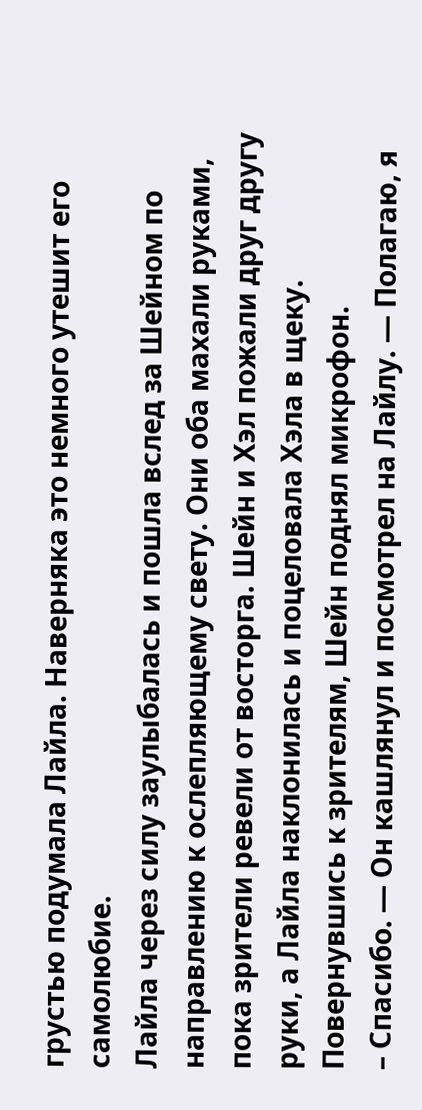грустью подумала Лайла. Наверняка это немного утешит его самолюбие.
Лайла через силу заулыбалась и пошла вслед за Шейном по направлению к ослепляющему свету. Они оба махали руками, пока зрители ревели от восторга. Шейн и Хэл пожали друг другу руки, а Лайла наклонилась и поцеловала Хэла в щеку.
Повернувшись к зрителям, Шейн поднял микрофон.
– Спасибо. ― Он кашлянул и посмотрел на Лайлу. ― Полагаю, я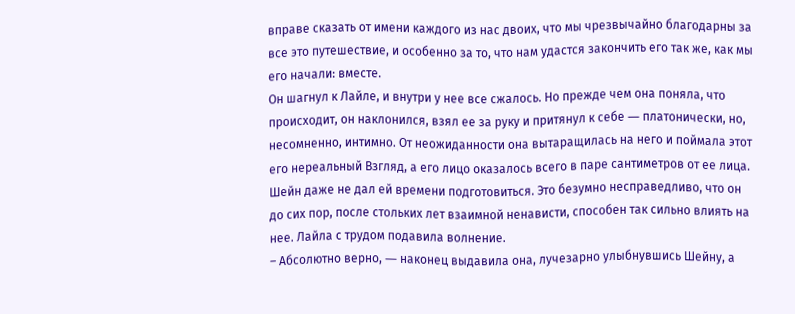вправе сказать от имени каждого из нас двоих, что мы чрезвычайно благодарны за все это путешествие, и особенно за то, что нам удастся закончить его так же, как мы его начали: вместе.
Он шагнул к Лайле, и внутри у нее все сжалось. Но прежде чем она поняла, что происходит, он наклонился, взял ее за руку и притянул к себе ― платонически, но, несомненно, интимно. От неожиданности она вытаращилась на него и поймала этот его нереальный Взгляд, а его лицо оказалось всего в паре сантиметров от ее лица. Шейн даже не дал ей времени подготовиться. Это безумно несправедливо, что он до сих пор, после стольких лет взаимной ненависти, способен так сильно влиять на нее. Лайла с трудом подавила волнение.
– Абсолютно верно, ― наконец выдавила она, лучезарно улыбнувшись Шейну, а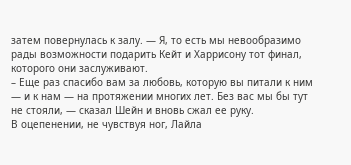затем повернулась к залу. ― Я, то есть мы невообразимо рады возможности подарить Кейт и Харрисону тот финал, которого они заслуживают.
– Еще раз спасибо вам за любовь, которую вы питали к ним ― и к нам ― на протяжении многих лет. Без вас мы бы тут не стояли, ― сказал Шейн и вновь сжал ее руку.
В оцепенении, не чувствуя ног, Лайла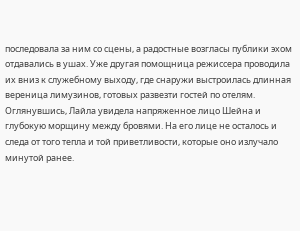последовала за ним со сцены, а радостные возгласы публики эхом отдавались в ушах. Уже другая помощница режиссера проводила их вниз к служебному выходу, где снаружи выстроилась длинная вереница лимузинов, готовых развезти гостей по отелям.
Оглянувшись, Лайла увидела напряженное лицо Шейна и глубокую морщину между бровями. На его лице не осталось и следа от того тепла и той приветливости, которые оно излучало минутой ранее.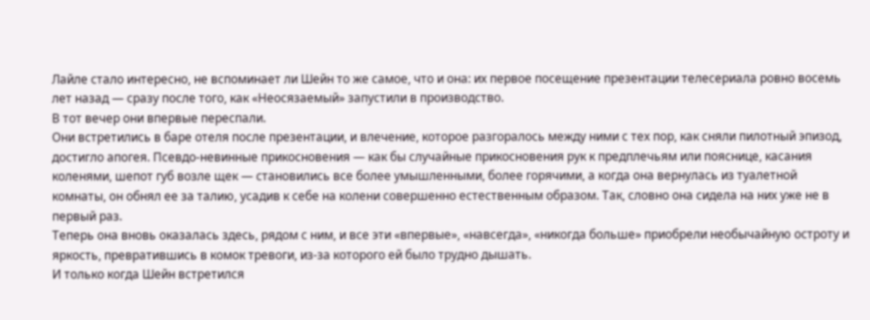Лайле стало интересно, не вспоминает ли Шейн то же самое, что и она: их первое посещение презентации телесериала ровно восемь лет назад ― сразу после того, как «Неосязаемый» запустили в производство.
В тот вечер они впервые переспали.
Они встретились в баре отеля после презентации, и влечение, которое разгоралось между ними с тех пор, как сняли пилотный эпизод, достигло апогея. Псевдо-невинные прикосновения ― как бы случайные прикосновения рук к предплечьям или пояснице, касания коленями, шепот губ возле щек ― становились все более умышленными, более горячими, а когда она вернулась из туалетной комнаты, он обнял ее за талию, усадив к себе на колени совершенно естественным образом. Так, словно она сидела на них уже не в первый раз.
Теперь она вновь оказалась здесь, рядом с ним, и все эти «впервые», «навсегда», «никогда больше» приобрели необычайную остроту и яркость, превратившись в комок тревоги, из-за которого ей было трудно дышать.
И только когда Шейн встретился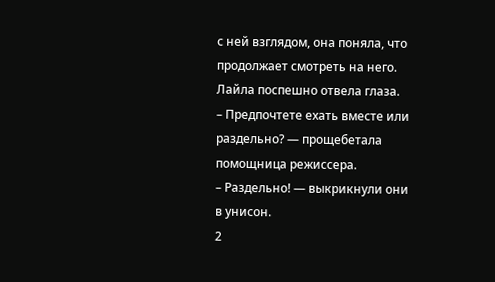с ней взглядом, она поняла, что продолжает смотреть на него. Лайла поспешно отвела глаза.
– Предпочтете ехать вместе или раздельно? ― прощебетала помощница режиссера.
– Раздельно! ― выкрикнули они в унисон.
2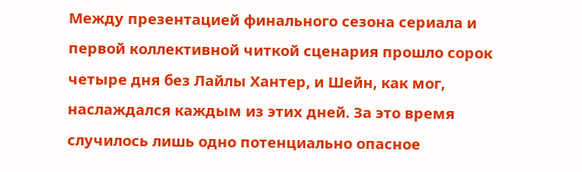Между презентацией финального сезона сериала и первой коллективной читкой сценария прошло сорок четыре дня без Лайлы Хантер, и Шейн, как мог, наслаждался каждым из этих дней. За это время случилось лишь одно потенциально опасное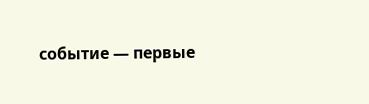событие ― первые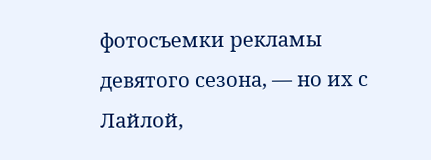фотосъемки рекламы девятого сезона, ― но их с Лайлой,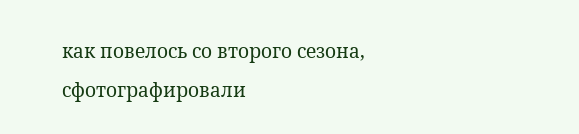как повелось со второго сезона, сфотографировали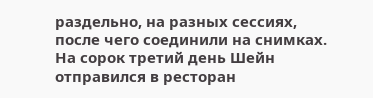раздельно, на разных сессиях, после чего соединили на снимках.
На сорок третий день Шейн отправился в ресторан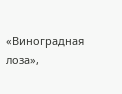«Виноградная лоза»,